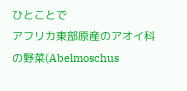ひとことで
アフリカ東部原産のアオイ科の野菜(Abelmoschus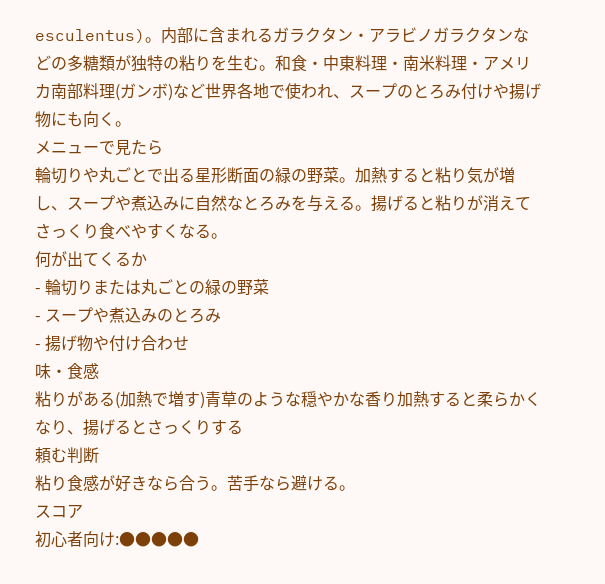esculentus)。内部に含まれるガラクタン・アラビノガラクタンなどの多糖類が独特の粘りを生む。和食・中東料理・南米料理・アメリカ南部料理(ガンボ)など世界各地で使われ、スープのとろみ付けや揚げ物にも向く。
メニューで見たら
輪切りや丸ごとで出る星形断面の緑の野菜。加熱すると粘り気が増し、スープや煮込みに自然なとろみを与える。揚げると粘りが消えてさっくり食べやすくなる。
何が出てくるか
- 輪切りまたは丸ごとの緑の野菜
- スープや煮込みのとろみ
- 揚げ物や付け合わせ
味・食感
粘りがある(加熱で増す)青草のような穏やかな香り加熱すると柔らかくなり、揚げるとさっくりする
頼む判断
粘り食感が好きなら合う。苦手なら避ける。
スコア
初心者向け:●●●●●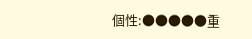個性:●●●●●重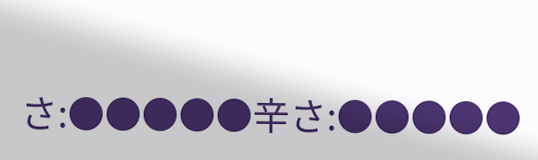さ:●●●●●辛さ:●●●●●